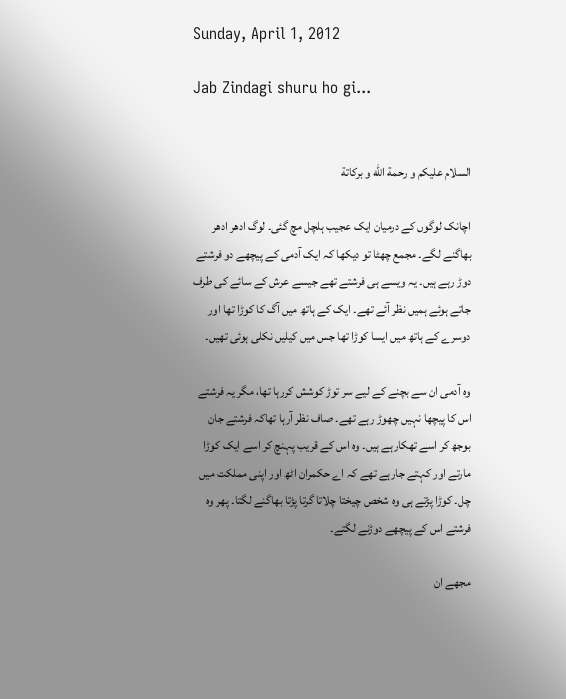Sunday, April 1, 2012

Jab Zindagi shuru ho gi...


السلام عليكم و رحمة الله و بركاتة

اچانک لوگوں کے درمیان ایک عجیب ہلچل مچ گئی۔ لوگ ادھر ادھر بھاگنے لگے۔ مجمع چھٹا تو دیکھا کہ ایک آدمی کے پیچھے دو فرشتے دوڑ رہے ہیں۔ یہ ویسے ہی فرشتے تھے جیسے عرش کے سائے کی طرف جاتے ہوئے ہمیں نظر آئے تھے۔ ایک کے ہاتھ میں آگ کا کوڑا تھا اور دوسرے کے ہاتھ میں ایسا کوڑا تھا جس میں کیلیں نکلی ہوئی تھیں۔

وہ آدمی ان سے بچنے کے لیے سر توڑ کوشش کررہا تھا، مگر یہ فرشتے اس کا پیچھا نہیں چھوڑ رہے تھے۔ صاف نظر آرہا تھاکہ فرشتے جان بوجھ کر اسے تھکارہے ہیں۔ وہ اس کے قریب پہنچ کر اسے ایک کوڑا مارتے اور کہتے جارہے تھے کہ اے حکمران اٹھ اور اپنی مملکت میں چل۔ کوڑا پڑتے ہی وہ شخص چیختا چلاتا گرتا پڑتا بھاگنے لگتا۔ پھر وہ فرشتے اس کے پیچھے دوڑنے لگتے۔

مجھے ان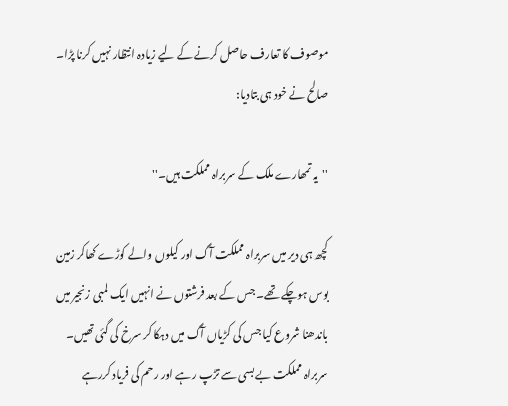موصوف کا تعارف حاصل کرنے کے لیے زیادہ انتظار نہیں کرنا پڑا۔ صالح نے خود ہی بتادیا:

''یہ تمھارے ملک کے سربراہ مملکت ہیں۔''

کچھ ہی دیر میں سربراہ مملکت آگ اور کیلوں والے کوڑے کھاکر زمین بوس ہوچکے تھے۔ جس کے بعد فرشتوں نے انہیں ایک لمبی زنجیر میں باندھنا شروع کیا جس کی کڑیاں آگ میں دہکا کر سرخ کی گئی تھیں۔ سربراہ مملکت بے بسی سے تڑپ رہے اور رحم کی فریاد کررہے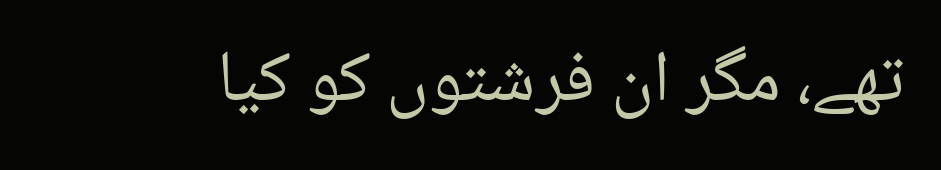تھے، مگر ان فرشتوں کو کیا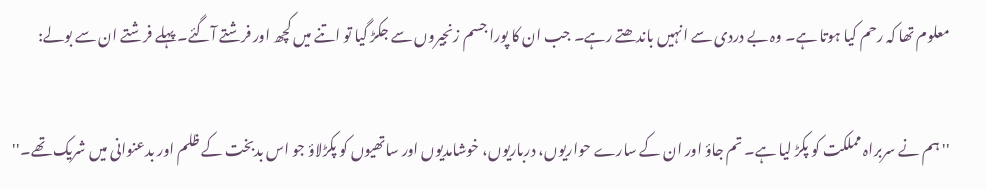معلوم تھا کہ رحم کیا ہوتا ہے۔ وہ بے دردی سے انہیں باندھتے رہے۔ جب ان کا پورا جسم زنجیروں سے جکڑ گیا تو اتنے میں کچھ اور فرشتے آگئے۔ پہلے فرشتے ان سے بولے:

''ہم نے سربراہ مملکت کو پکڑ لیا ہے۔ تم جاؤ اور ان کے سارے حواریوں، درباریوں، خوشامدیوں اور ساتھیوں کو پکڑلاؤ جو اس بدبخت کے ظلم اور بدعنوانی میں شریک تھے۔''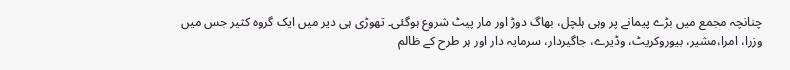چنانچہ مجمع میں بڑے پیمانے پر وہی ہلچل، بھاگ دوڑ اور مار پیٹ شروع ہوگئی۔ تھوڑی ہی دیر میں ایک گروہ کثیر جس میں وزرا، امرا،مشیر، بیوروکریٹ، وڈیرے، جاگیردار، سرمایہ دار اور ہر طرح کے ظالم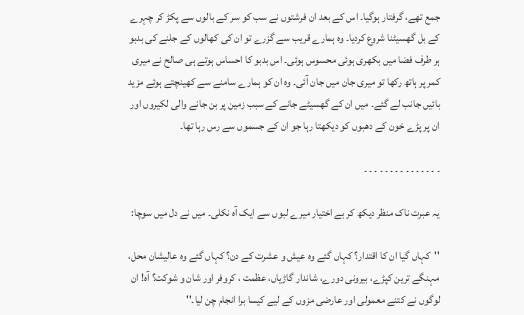جمع تھے، گرفتار ہوگیا۔ اس کے بعد ان فرشتوں نے سب کو سر کے بالوں سے پکڑ کر چہرے کے بل گھسیٹنا شروع کردیا۔ وہ ہمارے قریب سے گزرے تو ان کی کھالوں کے جلنے کی بدبو ہر طرف فضا میں بکھری ہوئی محسوس ہوئی۔ اس بدبو کا احساس ہوتے ہی صالح نے میری کمر پر ہاتھ رکھا تو میری جان میں جان آئی۔ وہ ان کو ہمارے سامنے سے کھینچتے ہوئے مزید بائیں جانب لے گئے۔ میں ان کے گھسیٹے جانے کے سبب زمین پر بن جانے والی لکیروں اور ان پر پڑے خون کے دھبوں کو دیکھتا رہا جو ان کے جسموں سے رس رہا تھا۔

۔ ۔ ۔ ۔ ۔ ۔ ۔ ۔ ۔ ۔ ۔ ۔ ۔ ۔ ۔

یہ عبرت ناک منظر دیکھ کر بے اختیار میرے لبوں سے ایک آہ نکلی۔ میں نے دل میں سوچا:

''کہاں گیا ان کا اقتدار؟ کہاں گئے وہ عیش و عشرت کے دن؟ کہاں گئے وہ عالیشان محل، مہنگے ترین کپڑے، بیرونی دورے، شاندار گاڑیاں، عظمت ، کروفر اور شان و شوکت؟ آہ! ان لوگوں نے کتنے معمولی اور عارضی مزوں کے لیے کیسا برا انجام چن لیا۔''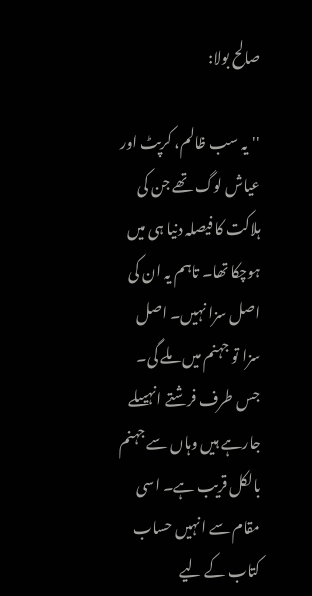صالح بولا:

''یہ سب ظالم، کرپٹ اور عیاش لوگ تھے جن کی ہلاکت کا فیصلہ دنیا ہی میں ہوچکا تھا۔ تاہم یہ ان کی اصل سزا نہیں۔ اصل سزا تو جہنم میں ملے گی۔ جس طرف فرشتے انہیںلے جارہے ہیں وہاں سے جہنم بالکل قریب ہے۔ اسی مقام سے انہیں حساب کتاب کے لیے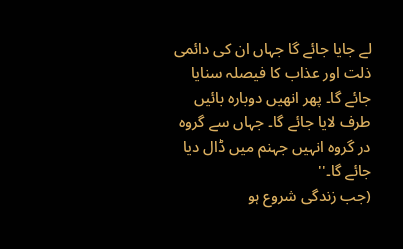لے جایا جائے گا جہاں ان کی دائمی ذلت اور عذاب کا فیصلہ سنایا جائے گا۔ پھر انھیں دوبارہ بائیں طرف لایا جائے گا۔ جہاں سے گروہ در گروہ انہیں جہنم میں ڈال دیا جائے گا۔''
(جب زندگی شروع ہو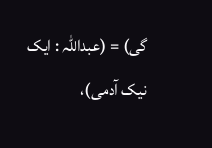گی) = (عبداللہ : ایک نیک آدمی)،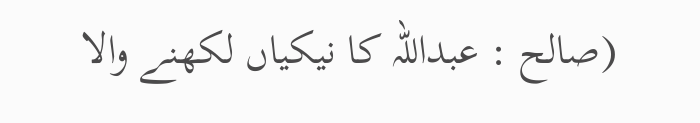(صالح : عبداللہ کا نیکیاں لکھنے والا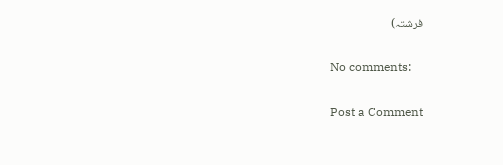فرشتہ)

No comments:

Post a Comment